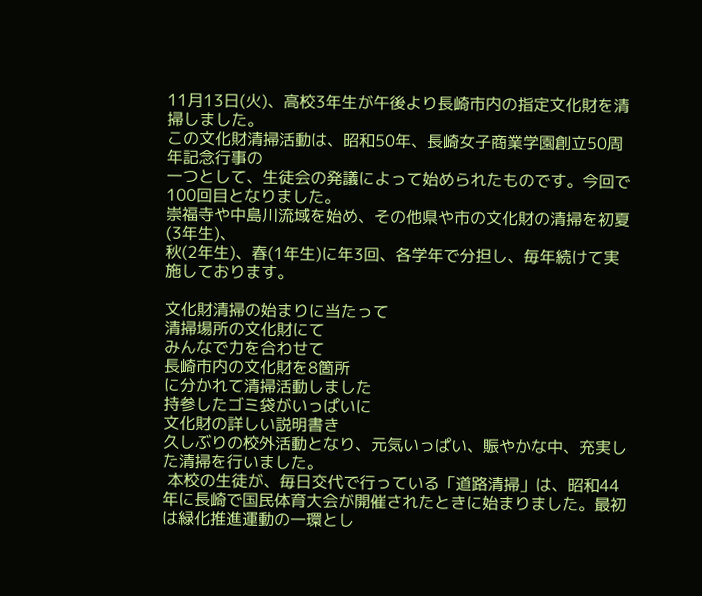11月13日(火)、高校3年生が午後より長崎市内の指定文化財を清掃しました。
この文化財清掃活動は、昭和50年、長崎女子商業学園創立50周年記念行事の
一つとして、生徒会の発議によって始められたものです。今回で100回目となりました。
崇福寺や中島川流域を始め、その他県や市の文化財の清掃を初夏(3年生)、
秋(2年生)、春(1年生)に年3回、各学年で分担し、毎年続けて実施しております。

文化財清掃の始まりに当たって
清掃場所の文化財にて
みんなで力を合わせて
長崎市内の文化財を8箇所
に分かれて清掃活動しました
持参したゴミ袋がいっぱいに
文化財の詳しい説明書き
久しぶりの校外活動となり、元気いっぱい、賑やかな中、充実した清掃を行いました。
 本校の生徒が、毎日交代で行っている「道路清掃」は、昭和44年に長崎で国民体育大会が開催されたときに始まりました。最初は緑化推進運動の一環とし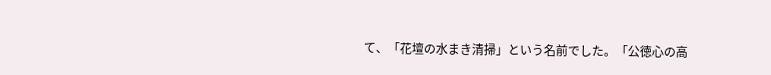て、「花壇の水まき清掃」という名前でした。「公徳心の高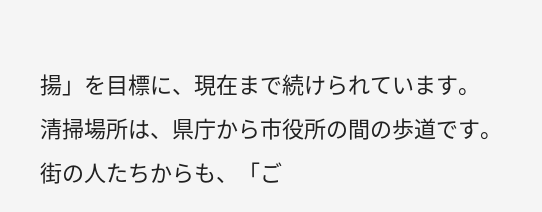揚」を目標に、現在まで続けられています。
清掃場所は、県庁から市役所の間の歩道です。街の人たちからも、「ご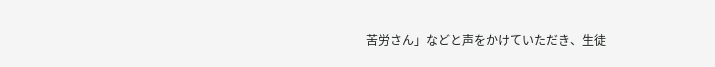苦労さん」などと声をかけていただき、生徒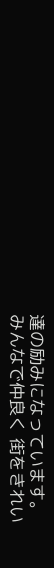達の励みになっています。
みんなで仲良く 街をきれい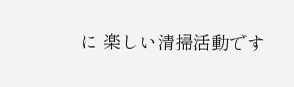に 楽しい清掃活動です